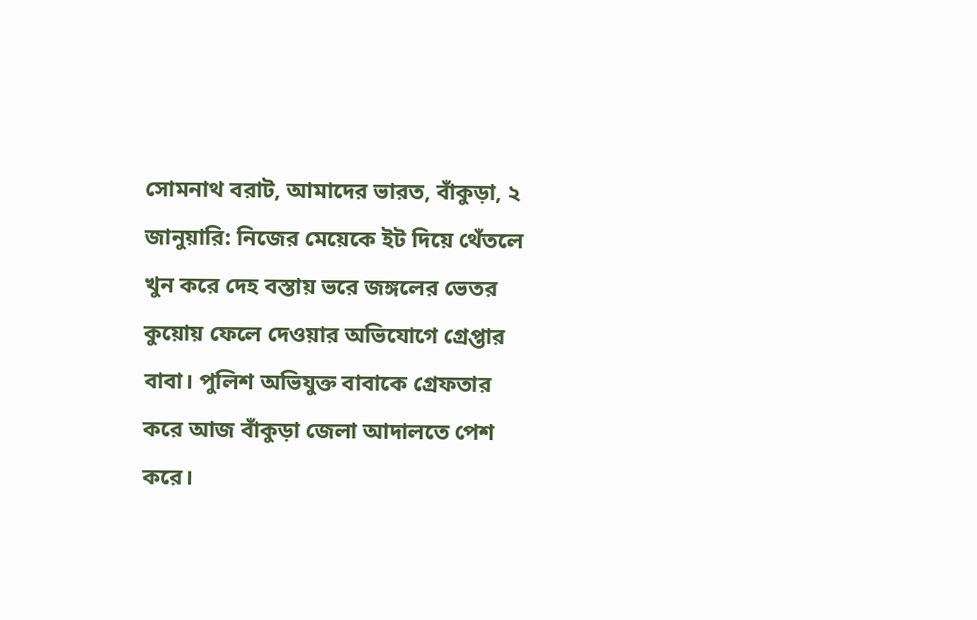সোমনাথ বরাট, আমাদের ভারত, বাঁকুড়া, ২ জানুয়ারি: নিজের মেয়েকে ইট দিয়ে থেঁতলে খুন করে দেহ বস্তায় ভরে জঙ্গলের ভেতর কুয়োয় ফেলে দেওয়ার অভিযোগে গ্রেপ্তার বাবা। পুলিশ অভিযুক্ত বাবাকে গ্রেফতার করে আজ বাঁকুড়া জেলা আদালতে পেশ করে।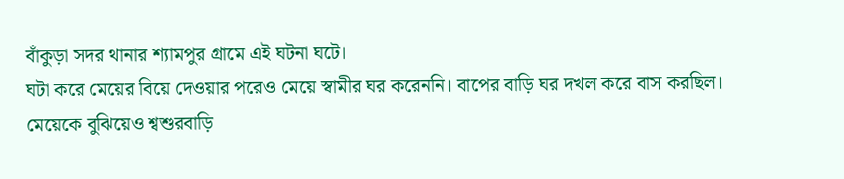বাঁকুড়া সদর থানার শ্যামপুর গ্রামে এই ঘটনা ঘটে।
ঘটা করে মেয়ের বিয়ে দেওয়ার পরেও মেয়ে স্বামীর ঘর করেননি। বাপের বাড়ি ঘর দখল করে বাস করছিল। মেয়েকে বুঝিয়েও শ্বশুরবাড়ি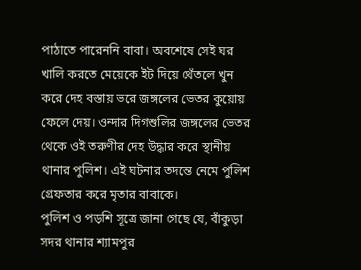পাঠাতে পারেননি বাবা। অবশেষে সেই ঘর খালি করতে মেয়েকে ইট দিয়ে থেঁতলে খুন করে দেহ বস্তায় ভরে জঙ্গলের ভেতর কুয়োয় ফেলে দেয়। ওন্দার দিগশুলির জঙ্গলের ভেতর থেকে ওই তরুণীর দেহ উদ্ধার করে স্থানীয় থানার পুলিশ। এই ঘটনার তদন্তে নেমে পুলিশ গ্রেফতার করে মৃতার বাবাকে।
পুলিশ ও পড়শি সূত্রে জানা গেছে যে, বাঁকুড়া সদর থানার শ্যামপুর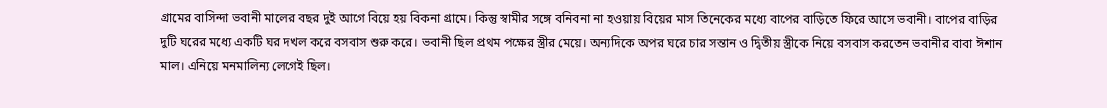গ্রামের বাসিন্দা ভবানী মালের বছর দুই আগে বিয়ে হয় বিকনা গ্রামে। কিন্তু স্বামীর সঙ্গে বনিবনা না হওয়ায় বিয়ের মাস তিনেকের মধ্যে বাপের বাড়িতে ফিরে আসে ভবানী। বাপের বাড়ির দুটি ঘরের মধ্যে একটি ঘর দখল করে বসবাস শুরু করে। ভবানী ছিল প্রথম পক্ষের স্ত্রীর মেয়ে। অন্যদিকে অপর ঘরে চার সন্তান ও দ্বিতীয় স্ত্রীকে নিয়ে বসবাস করতেন ভবানীর বাবা ঈশান মাল। এনিয়ে মনমালিন্য লেগেই ছিল।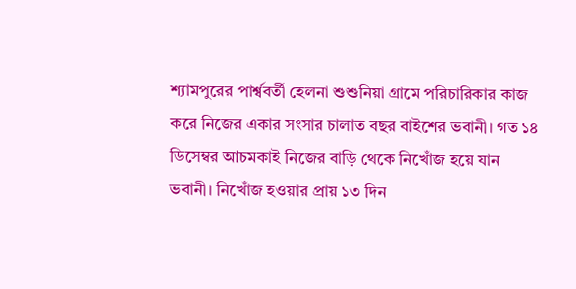শ্যামপুরের পার্শ্ববর্তী হেলনা শুশুনিয়া গ্রামে পরিচারিকার কাজ করে নিজের একার সংসার চালাত বছর বাইশের ভবানী। গত ১৪ ডিসেম্বর আচমকাই নিজের বাড়ি থেকে নিখোঁজ হয়ে যান ভবানী। নিখোঁজ হওয়ার প্রায় ১৩ দিন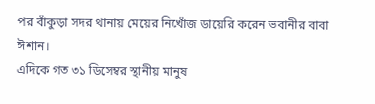পর বাঁকুড়া সদর থানায় মেয়ের নিখোঁজ ডায়েরি করেন ভবানীর বাবা ঈশান।
এদিকে গত ৩১ ডিসেম্বর স্থানীয় মানুষ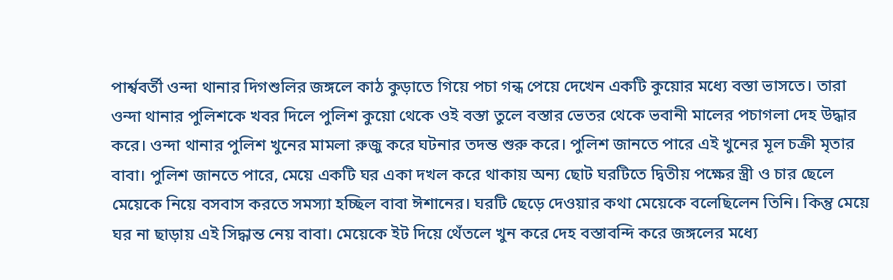পার্শ্ববর্তী ওন্দা থানার দিগশুলির জঙ্গলে কাঠ কুড়াতে গিয়ে পচা গন্ধ পেয়ে দেখেন একটি কুয়োর মধ্যে বস্তা ভাসতে। তারা ওন্দা থানার পুলিশকে খবর দিলে পুলিশ কুয়ো থেকে ওই বস্তা তুলে বস্তার ভেতর থেকে ভবানী মালের পচাগলা দেহ উদ্ধার করে। ওন্দা থানার পুলিশ খুনের মামলা রুজু করে ঘটনার তদন্ত শুরু করে। পুলিশ জানতে পারে এই খুনের মূল চক্রী মৃতার বাবা। পুলিশ জানতে পারে, মেয়ে একটি ঘর একা দখল করে থাকায় অন্য ছোট ঘরটিতে দ্বিতীয় পক্ষের স্ত্রী ও চার ছেলে মেয়েকে নিয়ে বসবাস করতে সমস্যা হচ্ছিল বাবা ঈশানের। ঘরটি ছেড়ে দেওয়ার কথা মেয়েকে বলেছিলেন তিনি। কিন্তু মেয়ে ঘর না ছাড়ায় এই সিদ্ধান্ত নেয় বাবা। মেয়েকে ইট দিয়ে থেঁতলে খুন করে দেহ বস্তাবন্দি করে জঙ্গলের মধ্যে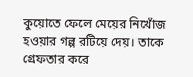কুয়োতে ফেলে মেয়ের নিখোঁজ হওয়ার গল্প রটিয়ে দেয়। তাকে গ্রেফতার করে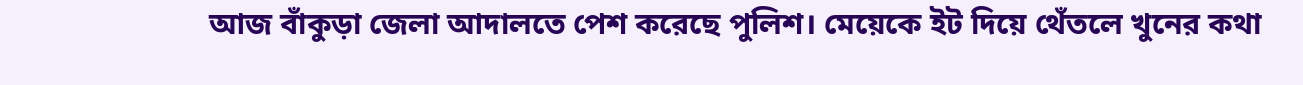আজ বাঁকুড়া জেলা আদালতে পেশ করেছে পুলিশ। মেয়েকে ইট দিয়ে থেঁতলে খুনের কথা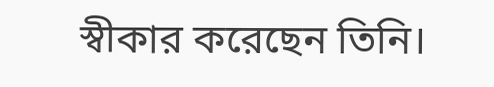স্বীকার করেছেন তিনি।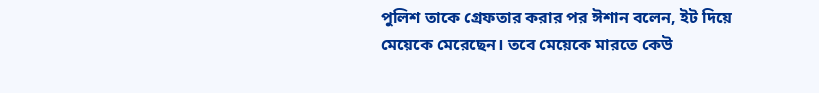পুলিশ তাকে গ্রেফতার করার পর ঈশান বলেন, ইট দিয়ে মেয়েকে মেরেছেন। তবে মেয়েকে মারতে কেউ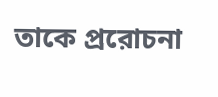তাকে প্ররোচনা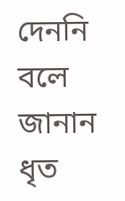দেননি বলে জানান ধৃত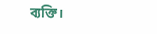ব্যক্তি।